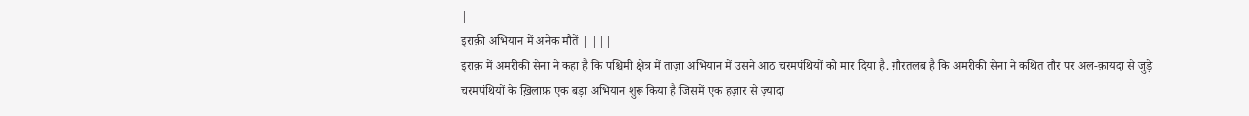|
इराक़ी अभियान में अनेक मौतें | |||
इराक़ में अमरीकी सेना ने कहा है कि पश्चिमी क्षेत्र में ताज़ा अभियान में उसने आठ चरमपंथियों को मार दिया है. ग़ौरतलब है कि अमरीकी सेना ने कथित तौर पर अल-क़ायदा से जुड़े चरमपंथियों के ख़िलाफ़ एक बड़ा अभियान शुरू किया है जिसमें एक हज़ार से ज़्यादा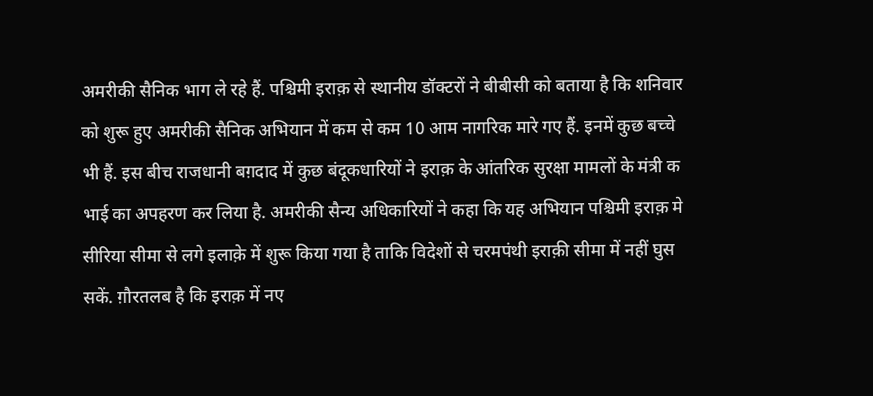अमरीकी सैनिक भाग ले रहे हैं. पश्चिमी इराक़ से स्थानीय डॉक्टरों ने बीबीसी को बताया है कि शनिवार को शुरू हुए अमरीकी सैनिक अभियान में कम से कम 10 आम नागरिक मारे गए हैं. इनमें कुछ बच्चे भी हैं. इस बीच राजधानी बग़दाद में कुछ बंदूकधारियों ने इराक़ के आंतरिक सुरक्षा मामलों के मंत्री क भाई का अपहरण कर लिया है. अमरीकी सैन्य अधिकारियों ने कहा कि यह अभियान पश्चिमी इराक़ मे सीरिया सीमा से लगे इलाक़े में शुरू किया गया है ताकि विदेशों से चरमपंथी इराक़ी सीमा में नहीं घुस सकें. ग़ौरतलब है कि इराक़ में नए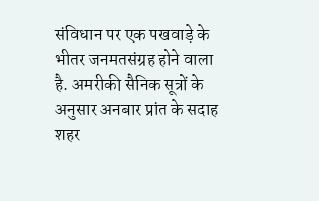संविधान पर एक पखवाड़े के भीतर जनमतसंग्रह होने वाला है. अमरीकी सैनिक सूत्रों के अनुसार अनबार प्रांत के सदाह शहर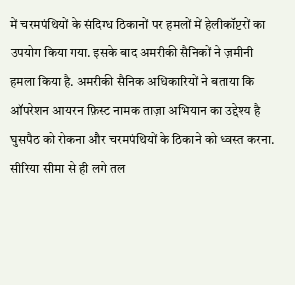में चरमपंथियों के संदिग्ध ठिकानों पर हमलों में हेलीकॉप्टरों का उपयोग किया गया. इसके बाद अमरीकी सैनिकों ने ज़मीनी हमला किया है. अमरीकी सैनिक अधिकारियों ने बताया कि ऑपरेशन आयरन फ़िस्ट नामक ताज़ा अभियान का उद्देश्य है घुसपैठ को रोकना और चरमपंथियों के ठिकाने को ध्वस्त करना. सीरिया सीमा से ही लगे तल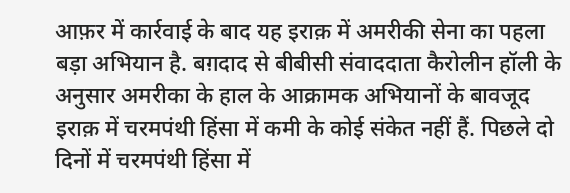आफ़र में कार्रवाई के बाद यह इराक़ में अमरीकी सेना का पहला बड़ा अभियान है. बग़दाद से बीबीसी संवाददाता कैरोलीन हॉली के अनुसार अमरीका के हाल के आक्रामक अभियानों के बावजूद इराक़ में चरमपंथी हिंसा में कमी के कोई संकेत नहीं हैं. पिछले दो दिनों में चरमपंथी हिंसा में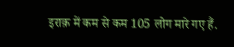इराक़ में कम से कम 105 लोग मारे गए हैं.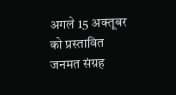अगले 15 अक्तूबर को प्रस्तावित जनमत संग्रह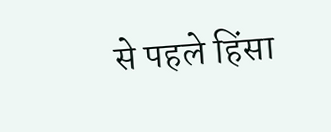से पहले हिंसा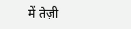में तेज़ी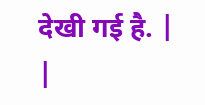देखी गई है. |
|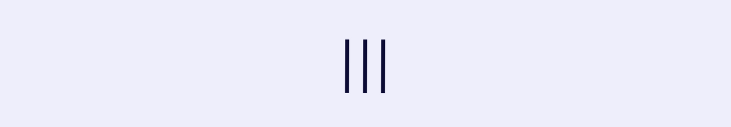|||